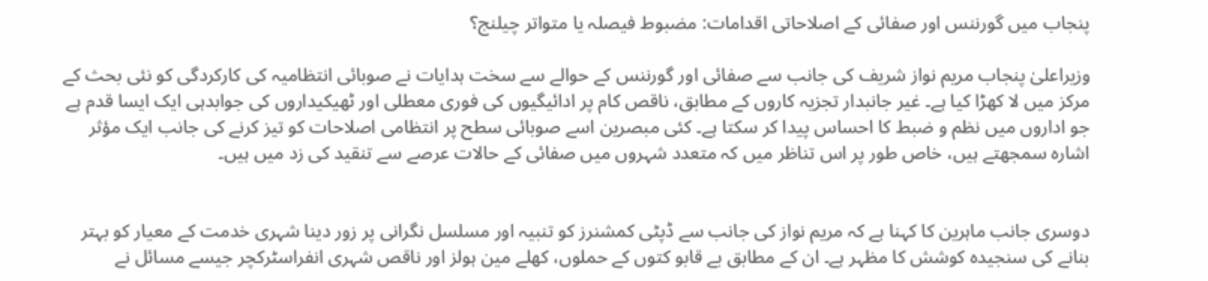پنجاب میں گورننس اور صفائی کے اصلاحاتی اقدامات: مضبوط فیصلہ یا متواتر چیلنج؟

وزیراعلیٰ پنجاب مریم نواز شریف کی جانب سے صفائی اور گورننس کے حوالے سے سخت ہدایات نے صوبائی انتظامیہ کی کارکردگی کو نئی بحث کے مرکز میں لا کھڑا کیا ہے۔ غیر جانبدار تجزیہ کاروں کے مطابق، ناقص کام پر ادائیگیوں کی فوری معطلی اور ٹھیکیداروں کی جوابدہی ایک ایسا قدم ہے جو اداروں میں نظم و ضبط کا احساس پیدا کر سکتا ہے۔ کئی مبصرین اسے صوبائی سطح پر انتظامی اصلاحات کو تیز کرنے کی جانب ایک مؤثر اشارہ سمجھتے ہیں، خاص طور پر اس تناظر میں کہ متعدد شہروں میں صفائی کے حالات عرصے سے تنقید کی زد میں ہیں۔


دوسری جانب ماہرین کا کہنا ہے کہ مریم نواز کی جانب سے ڈپٹی کمشنرز کو تنبیہ اور مسلسل نگرانی پر زور دینا شہری خدمت کے معیار کو بہتر بنانے کی سنجیدہ کوشش کا مظہر ہے۔ ان کے مطابق بے قابو کتوں کے حملوں، کھلے مین ہولز اور ناقص شہری انفراسٹرکچر جیسے مسائل نے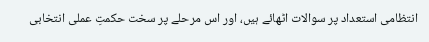انتظامی استعداد پر سوالات اٹھائے ہیں، اور اس مرحلے پر سخت حکمتِ عملی انتخابی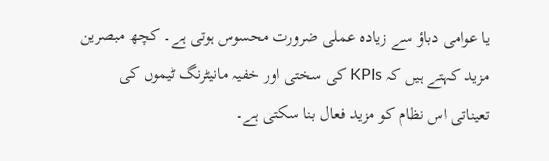یا عوامی دباؤ سے زیادہ عملی ضرورت محسوس ہوتی ہے۔ کچھ مبصرین مزید کہتے ہیں کہ KPIs کی سختی اور خفیہ مانیٹرنگ ٹیموں کی تعیناتی اس نظام کو مزید فعال بنا سکتی ہے۔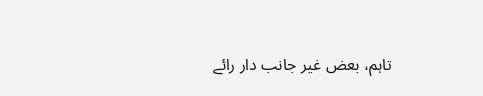تاہم، بعض غیر جانب دار رائے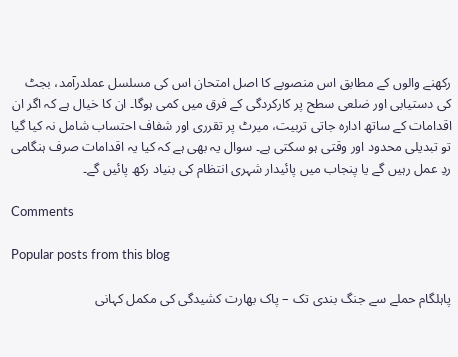رکھنے والوں کے مطابق اس منصوبے کا اصل امتحان اس کی مسلسل عملدرآمد، بجٹ کی دستیابی اور ضلعی سطح پر کارکردگی کے فرق میں کمی ہوگا۔ ان کا خیال ہے کہ اگر ان اقدامات کے ساتھ ادارہ جاتی تربیت، میرٹ پر تقرری اور شفاف احتساب شامل نہ کیا گیا تو تبدیلی محدود اور وقتی ہو سکتی ہے۔ سوال یہ بھی ہے کہ کیا یہ اقدامات صرف ہنگامی ردِ عمل رہیں گے یا پنجاب میں پائیدار شہری انتظام کی بنیاد رکھ پائیں گے۔

Comments

Popular posts from this blog

پاہلگام حملے سے جنگ بندی تک – پاک بھارت کشیدگی کی مکمل کہانی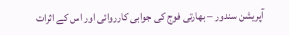آپریشن سندور – بھارتی فوج کی جوابی کارروائی اور اس کے اثرات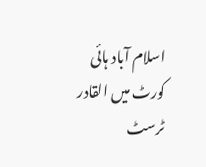اسلام آباد ہائی کورٹ میں القادر ٹرسٹ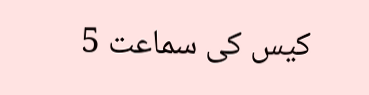کیس کی سماعت 5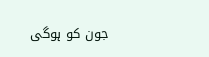جون کو ہوگی